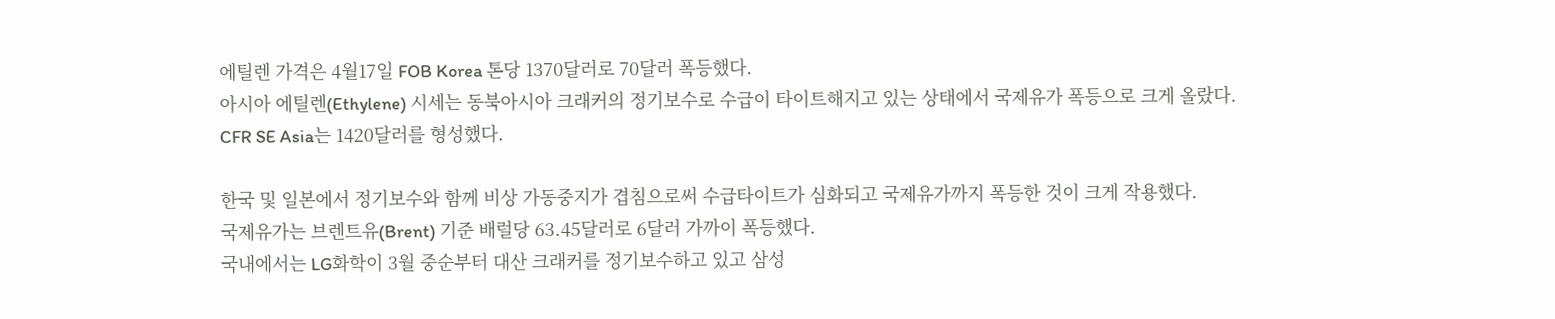에틸렌 가격은 4월17일 FOB Korea 톤당 1370달러로 70달러 폭등했다.
아시아 에틸렌(Ethylene) 시세는 동북아시아 크래커의 정기보수로 수급이 타이트해지고 있는 상태에서 국제유가 폭등으로 크게 올랐다.
CFR SE Asia는 1420달러를 형성했다.

한국 및 일본에서 정기보수와 함께 비상 가동중지가 겹침으로써 수급타이트가 심화되고 국제유가까지 폭등한 것이 크게 작용했다.
국제유가는 브렌트유(Brent) 기준 배럴당 63.45달러로 6달러 가까이 폭등했다.
국내에서는 LG화학이 3월 중순부터 대산 크래커를 정기보수하고 있고 삼성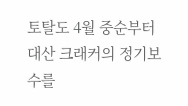토탈도 4월 중순부터 대산 크래커의 정기보수를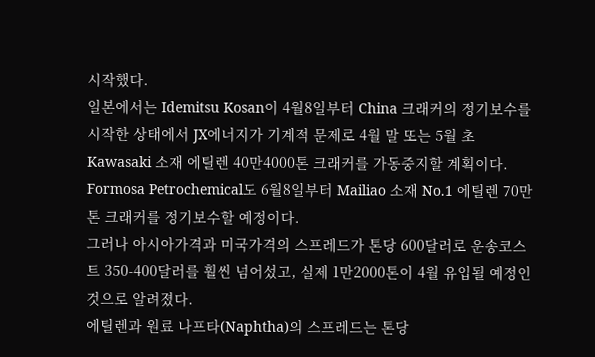시작했다.
일본에서는 Idemitsu Kosan이 4월8일부터 China 크래커의 정기보수를 시작한 상태에서 JX에너지가 기계적 문제로 4월 말 또는 5월 초 Kawasaki 소재 에틸렌 40만4000톤 크래커를 가동중지할 계획이다.
Formosa Petrochemical도 6월8일부터 Mailiao 소재 No.1 에틸렌 70만톤 크래커를 정기보수할 예정이다.
그러나 아시아가격과 미국가격의 스프레드가 톤당 600달러로 운송코스트 350-400달러를 훨씬 넘어섰고, 실제 1만2000톤이 4월 유입될 예정인 것으로 알려졌다.
에틸렌과 원료 나프타(Naphtha)의 스프레드는 톤당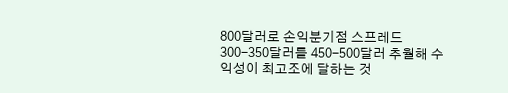800달러로 손익분기점 스프레드 300-350달러를 450-500달러 추월해 수익성이 최고조에 달하는 것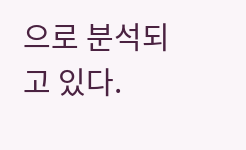으로 분석되고 있다.